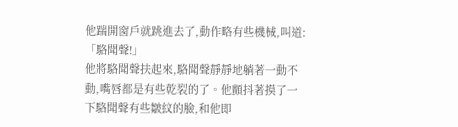他踹開窗戶就跳進去了,動作略有些機械,叫道:「駱聞聲!」
他將駱聞聲扶起來,駱聞聲靜靜地躺著一動不動,嘴唇都是有些乾裂的了。他顫抖著摸了一下駱聞聲有些皺紋的臉,和他即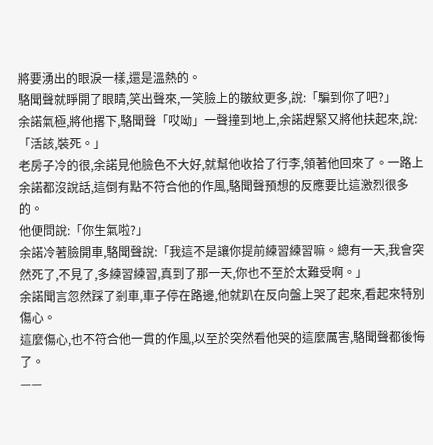將要湧出的眼淚一樣,還是溫熱的。
駱聞聲就睜開了眼睛,笑出聲來,一笑臉上的皺紋更多,說:「騙到你了吧?」
余諾氣極,將他撂下,駱聞聲「哎呦」一聲撞到地上,余諾趕緊又將他扶起來,說:「活該,裝死。」
老房子冷的很,余諾見他臉色不大好,就幫他收拾了行李,領著他回來了。一路上余諾都沒說話,這倒有點不符合他的作風,駱聞聲預想的反應要比這激烈很多的。
他便問說:「你生氣啦?」
余諾冷著臉開車,駱聞聲說:「我這不是讓你提前練習練習嘛。總有一天,我會突然死了,不見了,多練習練習,真到了那一天,你也不至於太難受啊。」
余諾聞言忽然踩了剎車,車子停在路邊,他就趴在反向盤上哭了起來,看起來特別傷心。
這麼傷心,也不符合他一貫的作風,以至於突然看他哭的這麼厲害,駱聞聲都後悔了。
——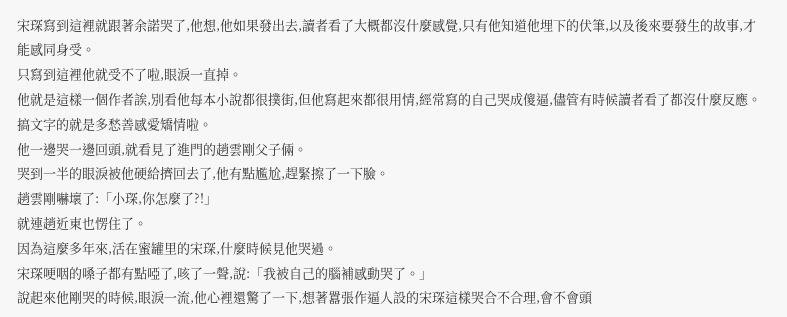宋琛寫到這裡就跟著余諾哭了,他想,他如果發出去,讀者看了大概都沒什麼感覺,只有他知道他埋下的伏筆,以及後來要發生的故事,才能感同身受。
只寫到這裡他就受不了啦,眼淚一直掉。
他就是這樣一個作者誒,別看他每本小說都很撲街,但他寫起來都很用情,經常寫的自己哭成傻逼,儘管有時候讀者看了都沒什麼反應。
搞文字的就是多愁善感愛矯情啦。
他一邊哭一邊回頭,就看見了進門的趙雲剛父子倆。
哭到一半的眼淚被他硬給擠回去了,他有點尷尬,趕緊擦了一下臉。
趙雲剛嚇壞了:「小琛,你怎麼了?!」
就連趙近東也愣住了。
因為這麼多年來,活在蜜罐里的宋琛,什麼時候見他哭過。
宋琛哽咽的嗓子都有點啞了,咳了一聲,說:「我被自己的腦補感動哭了。」
說起來他剛哭的時候,眼淚一流,他心裡還驚了一下,想著囂張作逼人設的宋琛這樣哭合不合理,會不會頭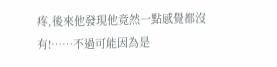疼,後來他發現他竟然一點感覺都沒有!……不過可能因為是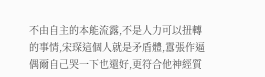不由自主的本能流露,不是人力可以扭轉的事情,宋琛這個人就是矛盾體,囂張作逼偶爾自己哭一下也還好,更符合他神經質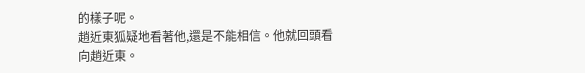的樣子呢。
趙近東狐疑地看著他,還是不能相信。他就回頭看向趙近東。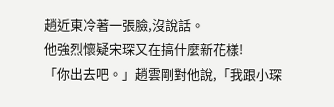趙近東冷著一張臉,沒說話。
他強烈懷疑宋琛又在搞什麼新花樣!
「你出去吧。」趙雲剛對他說,「我跟小琛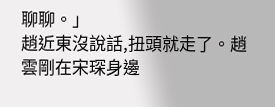聊聊。」
趙近東沒說話,扭頭就走了。趙雲剛在宋琛身邊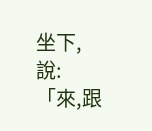坐下,說:「來,跟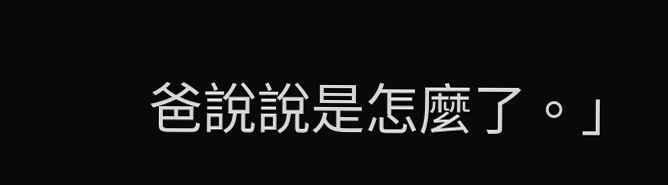爸說說是怎麼了。」